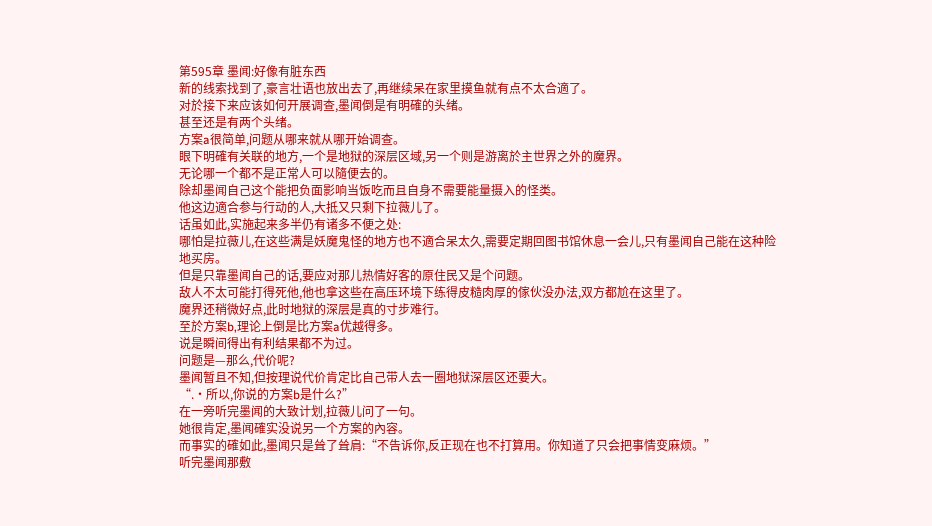第595章 墨闻:好像有脏东西
新的线索找到了,豪言壮语也放出去了,再继续呆在家里摸鱼就有点不太合適了。
对於接下来应该如何开展调查,墨闻倒是有明確的头绪。
甚至还是有两个头绪。
方案a很简单,问题从哪来就从哪开始调查。
眼下明確有关联的地方,一个是地狱的深层区域,另一个则是游离於主世界之外的魔界。
无论哪一个都不是正常人可以隨便去的。
除却墨闻自己这个能把负面影响当饭吃而且自身不需要能量摄入的怪类。
他这边適合参与行动的人,大抵又只剩下拉薇儿了。
话虽如此,实施起来多半仍有诸多不便之处:
哪怕是拉薇儿,在这些满是妖魔鬼怪的地方也不適合呆太久,需要定期回图书馆休息一会儿,只有墨闻自己能在这种险地买房。
但是只靠墨闻自己的话,要应对那儿热情好客的原住民又是个问题。
敌人不太可能打得死他,他也拿这些在高压环境下练得皮糙肉厚的傢伙没办法,双方都尬在这里了。
魔界还稍微好点,此时地狱的深层是真的寸步难行。
至於方案b,理论上倒是比方案a优越得多。
说是瞬间得出有利结果都不为过。
问题是—那么,代价呢?
墨闻暂且不知,但按理说代价肯定比自己带人去一圈地狱深层区还要大。
“.·所以,你说的方案b是什么?”
在一旁听完墨闻的大致计划,拉薇儿问了一句。
她很肯定,墨闻確实没说另一个方案的內容。
而事实的確如此,墨闻只是耸了耸肩:“不告诉你,反正现在也不打算用。你知道了只会把事情变麻烦。”
听完墨闻那敷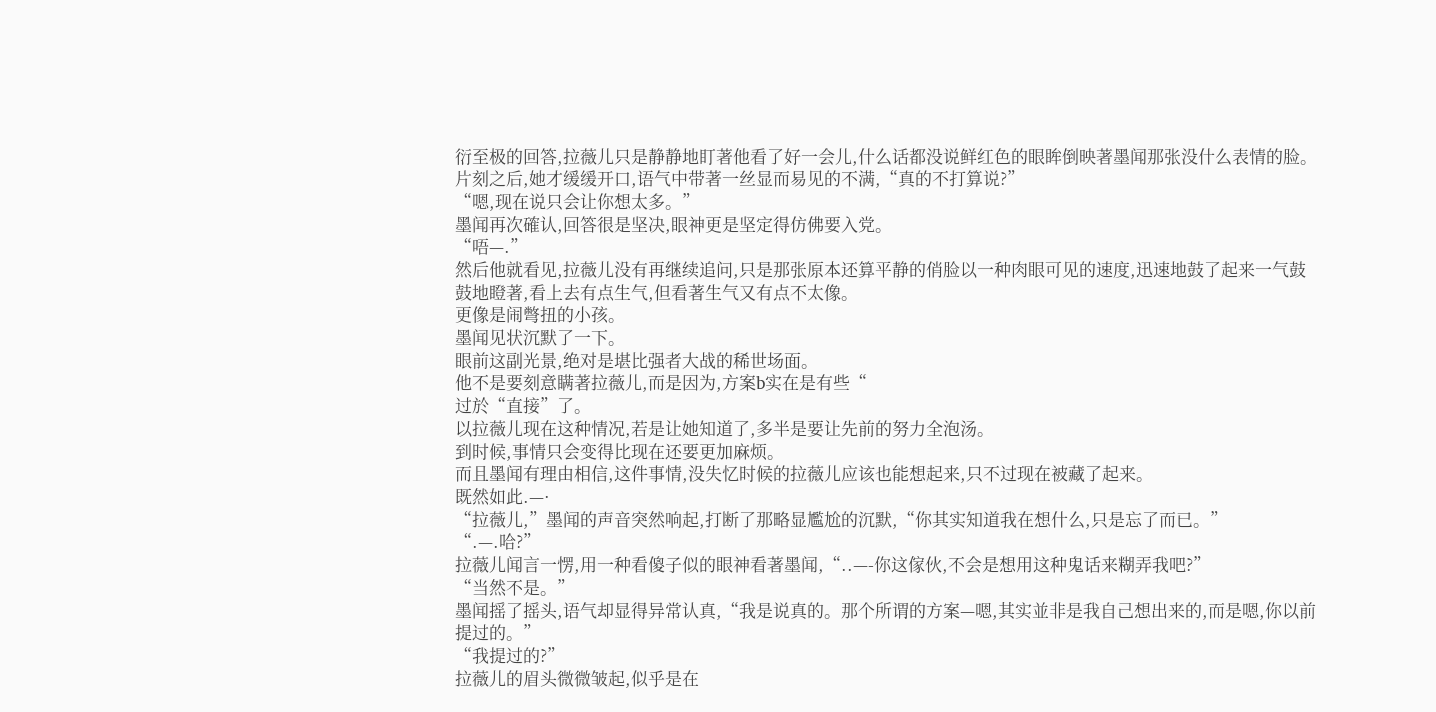衍至极的回答,拉薇儿只是静静地盯著他看了好一会儿,什么话都没说鲜红色的眼眸倒映著墨闻那张没什么表情的脸。
片刻之后,她才缓缓开口,语气中带著一丝显而易见的不满,“真的不打算说?”
“嗯,现在说只会让你想太多。”
墨闻再次確认,回答很是坚决,眼神更是坚定得仿佛要入党。
“唔—.”
然后他就看见,拉薇儿没有再继续追问,只是那张原本还算平静的俏脸以一种肉眼可见的速度,迅速地鼓了起来一气鼓鼓地瞪著,看上去有点生气,但看著生气又有点不太像。
更像是闹彆扭的小孩。
墨闻见状沉默了一下。
眼前这副光景,绝对是堪比强者大战的稀世场面。
他不是要刻意瞒著拉薇儿,而是因为,方案b实在是有些“
过於“直接”了。
以拉薇儿现在这种情况,若是让她知道了,多半是要让先前的努力全泡汤。
到时候,事情只会变得比现在还要更加麻烦。
而且墨闻有理由相信,这件事情,没失忆时候的拉薇儿应该也能想起来,只不过现在被藏了起来。
既然如此.—·
“拉薇儿,”墨闻的声音突然响起,打断了那略显尷尬的沉默,“你其实知道我在想什么,只是忘了而已。”
“.—.哈?”
拉薇儿闻言一愣,用一种看傻子似的眼神看著墨闻,“..—-你这傢伙,不会是想用这种鬼话来糊弄我吧?”
“当然不是。”
墨闻摇了摇头,语气却显得异常认真,“我是说真的。那个所谓的方案—嗯,其实並非是我自己想出来的,而是嗯,你以前提过的。”
“我提过的?”
拉薇儿的眉头微微皱起,似乎是在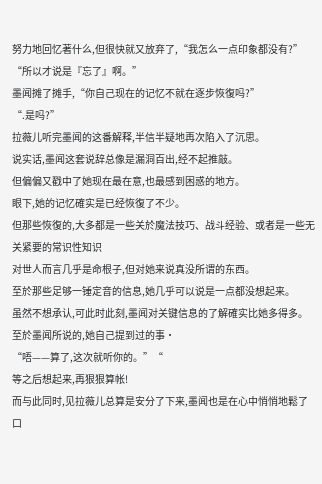努力地回忆著什么,但很快就又放弃了,“我怎么一点印象都没有?”
“所以才说是『忘了』啊。”
墨闻摊了摊手,“你自己现在的记忆不就在逐步恢復吗?”
“.是吗?”
拉薇儿听完墨闻的这番解释,半信半疑地再次陷入了沉思。
说实话,墨闻这套说辞总像是漏洞百出,经不起推敲。
但偏偏又戳中了她现在最在意,也最感到困惑的地方。
眼下,她的记忆確实是已经恢復了不少。
但那些恢復的,大多都是一些关於魔法技巧、战斗经验、或者是一些无关紧要的常识性知识
对世人而言几乎是命根子,但对她来说真没所谓的东西。
至於那些足够一锤定音的信息,她几乎可以说是一点都没想起来。
虽然不想承认,可此时此刻,墨闻对关键信息的了解確实比她多得多。
至於墨闻所说的,她自己提到过的事·
“唔——算了,这次就听你的。”“
等之后想起来,再狠狠算帐!
而与此同时,见拉薇儿总算是安分了下来,墨闻也是在心中悄悄地鬆了口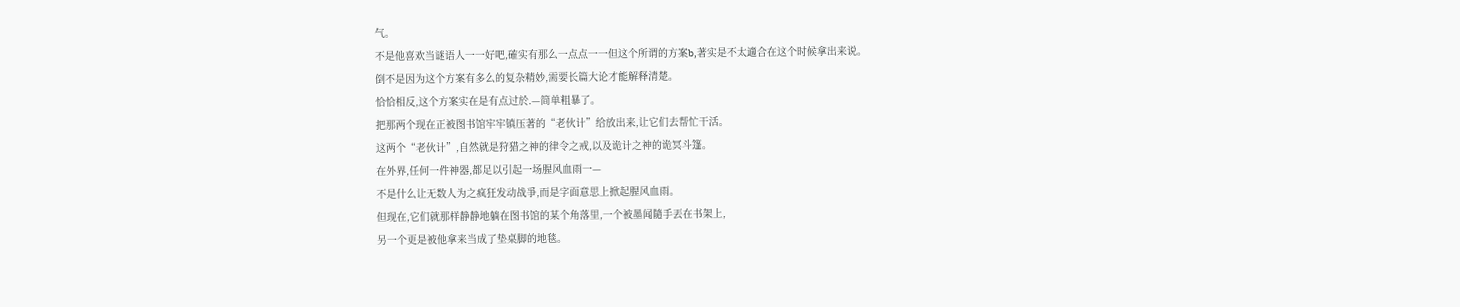气。
不是他喜欢当谜语人一一好吧,確实有那么一点点一一但这个所谓的方案b,著实是不太適合在这个时候拿出来说。
倒不是因为这个方案有多么的复杂精妙,需要长篇大论才能解释清楚。
恰恰相反,这个方案实在是有点过於.—简单粗暴了。
把那两个现在正被图书馆牢牢镇压著的“老伙计”给放出来,让它们去帮忙干活。
这两个“老伙计”,自然就是狩猎之神的律令之戒,以及诡计之神的诡冥斗篷。
在外界,任何一件神器,都足以引起一场腥风血雨一—
不是什么让无数人为之疯狂发动战爭,而是字面意思上掀起腥风血雨。
但现在,它们就那样静静地躺在图书馆的某个角落里,一个被墨闻隨手丟在书架上,
另一个更是被他拿来当成了垫桌脚的地毯。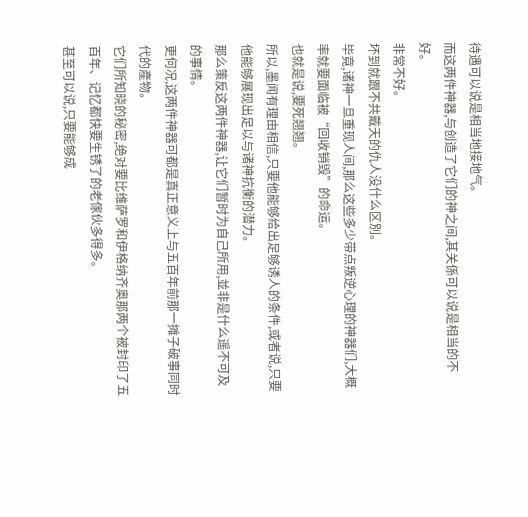待遇可以说是相当地接地气。
而这两件神器,与创造了它们的神之间,其关係可以说是相当的不好。
非常不好。
坏到就跟不共戴天的仇人没什么区別。
毕竟,诸神一旦重现人间,那么这些多少带点叛逆心理的神器们,大概率就要面临被“回收销毁”的命运。
也就是说,要死翘翘。
所以,墨闻有理由相信,只要他能够给出足够诱人的条件,或者说,只要他能够展现出足以与诸神抗衡的潜力。
那么策反这两件神器,让它们暂时为自己所用,並非是什么遥不可及的事情。
更何况,这两件神器可都是真正意义上与五百年前那一摊子破事同时代的產物。
它们所知晓的秘密,绝对要比维萨罗和伊格纳齐奥那两个被封印了五百年、记忆都快要生锈了的老傢伙多得多。
甚至可以说,只要能够成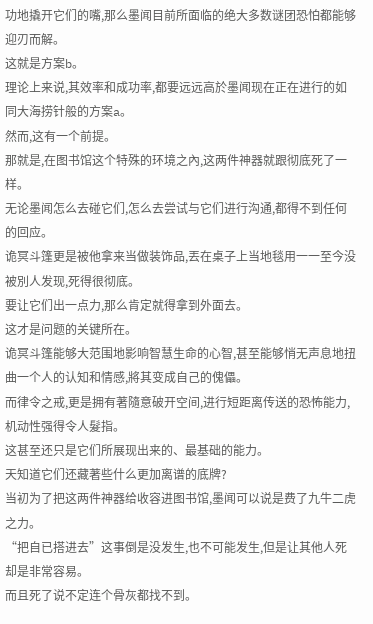功地撬开它们的嘴,那么墨闻目前所面临的绝大多数谜团恐怕都能够迎刃而解。
这就是方案b。
理论上来说,其效率和成功率,都要远远高於墨闻现在正在进行的如同大海捞针般的方案a。
然而,这有一个前提。
那就是,在图书馆这个特殊的环境之內,这两件神器就跟彻底死了一样。
无论墨闻怎么去碰它们,怎么去尝试与它们进行沟通,都得不到任何的回应。
诡冥斗篷更是被他拿来当做装饰品,丟在桌子上当地毯用一一至今没被別人发现,死得很彻底。
要让它们出一点力,那么肯定就得拿到外面去。
这才是问题的关键所在。
诡冥斗篷能够大范围地影响智慧生命的心智,甚至能够悄无声息地扭曲一个人的认知和情感,將其变成自己的傀儡。
而律令之戒,更是拥有著隨意破开空间,进行短距离传送的恐怖能力,机动性强得令人髮指。
这甚至还只是它们所展现出来的、最基础的能力。
天知道它们还藏著些什么更加离谱的底牌?
当初为了把这两件神器给收容进图书馆,墨闻可以说是费了九牛二虎之力。
“把自已搭进去”这事倒是没发生,也不可能发生,但是让其他人死却是非常容易。
而且死了说不定连个骨灰都找不到。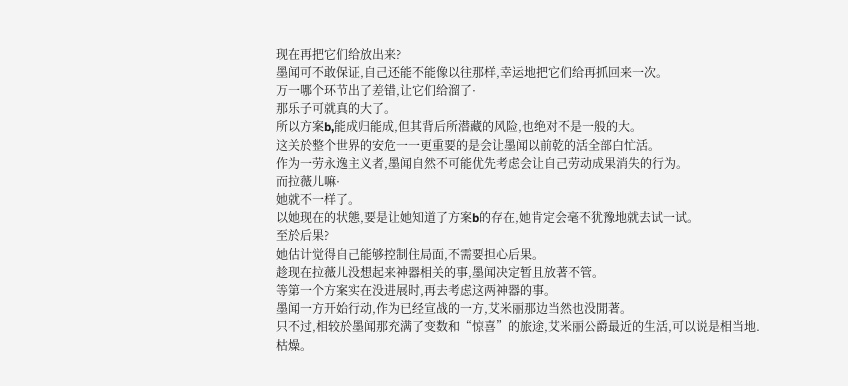现在再把它们给放出来?
墨闻可不敢保证,自己还能不能像以往那样,幸运地把它们给再抓回来一次。
万一哪个环节出了差错,让它们给溜了·
那乐子可就真的大了。
所以方案b,能成归能成,但其背后所潜藏的风险,也绝对不是一般的大。
这关於整个世界的安危一一更重要的是会让墨闻以前乾的活全部白忙活。
作为一劳永逸主义者,墨闻自然不可能优先考虑会让自己劳动成果消失的行为。
而拉薇儿嘛·
她就不一样了。
以她现在的状態,要是让她知道了方案b的存在,她肯定会毫不犹豫地就去试一试。
至於后果?
她估计觉得自己能够控制住局面,不需要担心后果。
趁现在拉薇儿没想起来神器相关的事,墨闻决定暂且放著不管。
等第一个方案实在没进展时,再去考虑这两神器的事。
墨闻一方开始行动,作为已经宣战的一方,艾米丽那边当然也没閒著。
只不过,相较於墨闻那充满了变数和“惊喜”的旅途,艾米丽公爵最近的生活,可以说是相当地.
枯燥。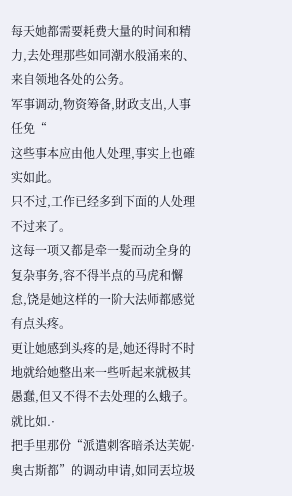每天她都需要耗费大量的时间和精力,去处理那些如同潮水般涌来的、来自领地各处的公务。
军事调动,物资筹备,財政支出,人事任免“
这些事本应由他人处理,事实上也確实如此。
只不过,工作已经多到下面的人处理不过来了。
这每一项又都是牵一髮而动全身的复杂事务,容不得半点的马虎和懈怠,饶是她这样的一阶大法师都感觉有点头疼。
更让她感到头疼的是,她还得时不时地就给她整出来一些听起来就极其愚蠢,但又不得不去处理的么蛾子。
就比如.·
把手里那份“派遣刺客暗杀达芙妮·奥古斯都”的调动申请,如同丟垃圾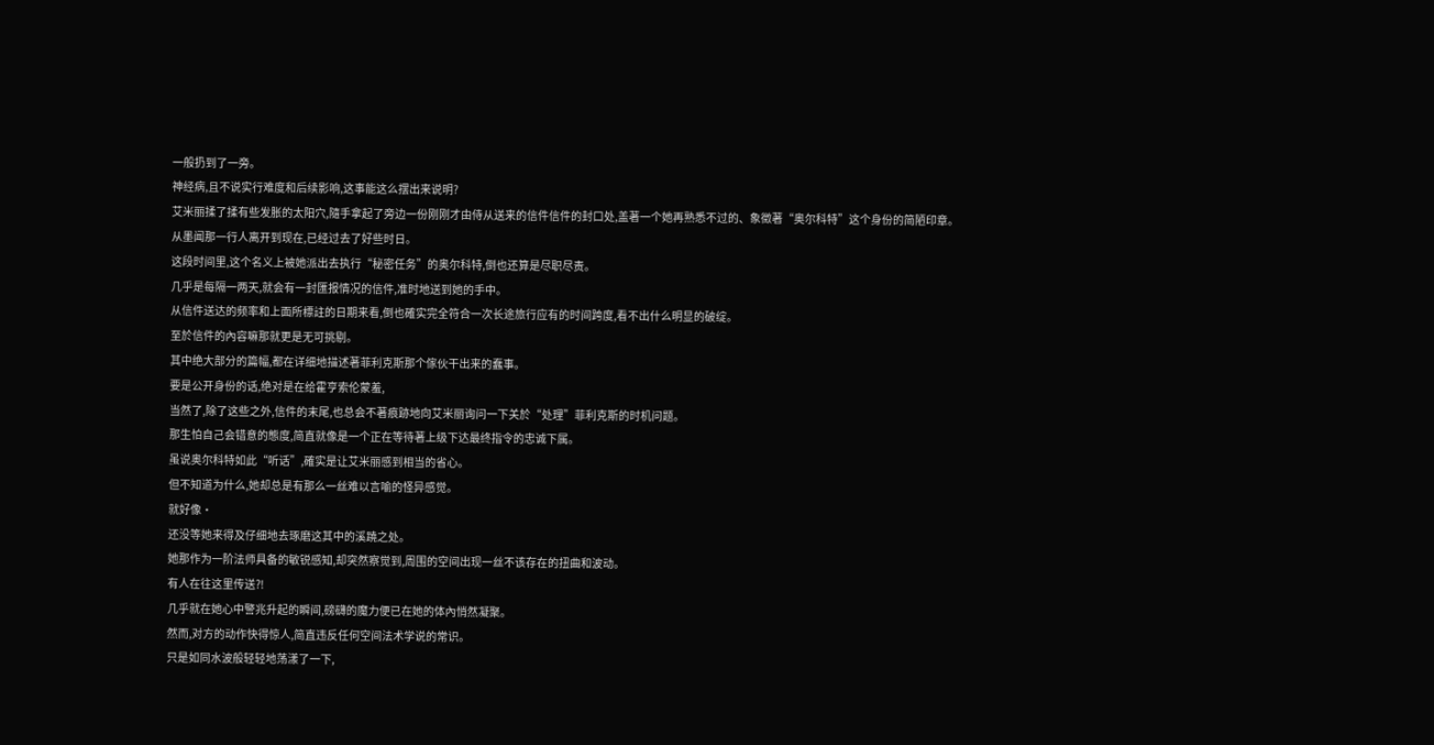一般扔到了一旁。
神经病,且不说实行难度和后续影响,这事能这么摆出来说明?
艾米丽揉了揉有些发胀的太阳穴,隨手拿起了旁边一份刚刚才由侍从送来的信件信件的封口处,盖著一个她再熟悉不过的、象徵著“奥尔科特”这个身份的简陋印章。
从墨闻那一行人离开到现在,已经过去了好些时日。
这段时间里,这个名义上被她派出去执行“秘密任务”的奥尔科特,倒也还算是尽职尽责。
几乎是每隔一两天,就会有一封匯报情况的信件,准时地送到她的手中。
从信件送达的频率和上面所標註的日期来看,倒也確实完全符合一次长途旅行应有的时间跨度,看不出什么明显的破绽。
至於信件的內容嘛那就更是无可挑剔。
其中绝大部分的篇幅,都在详细地描述著菲利克斯那个傢伙干出来的蠢事。
要是公开身份的话,绝对是在给霍亨索伦蒙羞,
当然了,除了这些之外,信件的末尾,也总会不著痕跡地向艾米丽询问一下关於“处理”菲利克斯的时机问题。
那生怕自己会错意的態度,简直就像是一个正在等待著上级下达最终指令的忠诚下属。
虽说奥尔科特如此“听话”,確实是让艾米丽感到相当的省心。
但不知道为什么,她却总是有那么一丝难以言喻的怪异感觉。
就好像·
还没等她来得及仔细地去琢磨这其中的溪蹺之处。
她那作为一阶法师具备的敏锐感知,却突然察觉到,周围的空间出现一丝不该存在的扭曲和波动。
有人在往这里传送?!
几乎就在她心中警兆升起的瞬间,磅礴的魔力便已在她的体內悄然凝聚。
然而,对方的动作快得惊人,简直违反任何空间法术学说的常识。
只是如同水波般轻轻地荡漾了一下,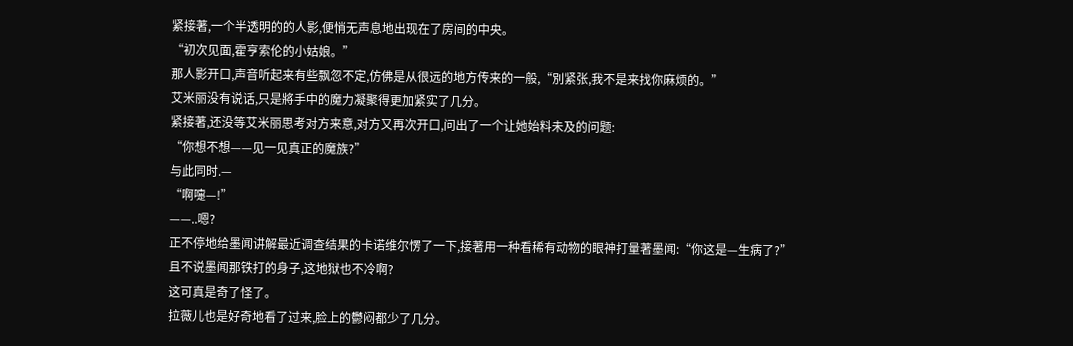紧接著,一个半透明的的人影,便悄无声息地出现在了房间的中央。
“初次见面,霍亨索伦的小姑娘。”
那人影开口,声音听起来有些飘忽不定,仿佛是从很远的地方传来的一般,“別紧张,我不是来找你麻烦的。”
艾米丽没有说话,只是將手中的魔力凝聚得更加紧实了几分。
紧接著,还没等艾米丽思考对方来意,对方又再次开口,问出了一个让她始料未及的问题:
“你想不想——见一见真正的魔族?”
与此同时.—
“啊嚏—!”
——..嗯?
正不停地给墨闻讲解最近调查结果的卡诺维尔愣了一下,接著用一种看稀有动物的眼神打量著墨闻:“你这是—生病了?”
且不说墨闻那铁打的身子,这地狱也不冷啊?
这可真是奇了怪了。
拉薇儿也是好奇地看了过来,脸上的鬱闷都少了几分。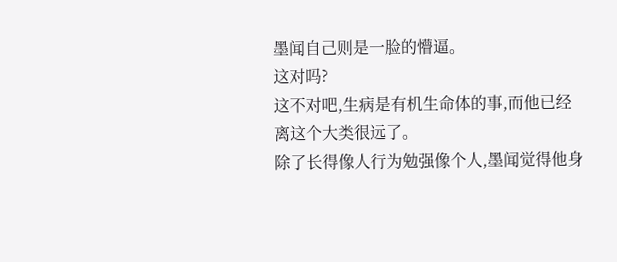墨闻自己则是一脸的懵逼。
这对吗?
这不对吧,生病是有机生命体的事,而他已经离这个大类很远了。
除了长得像人行为勉强像个人,墨闻觉得他身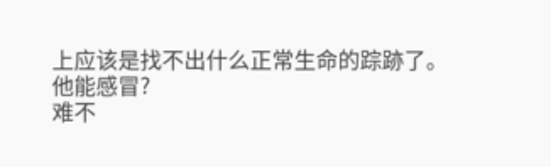上应该是找不出什么正常生命的踪跡了。
他能感冒?
难不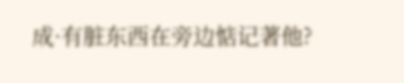成·有脏东西在旁边惦记著他?